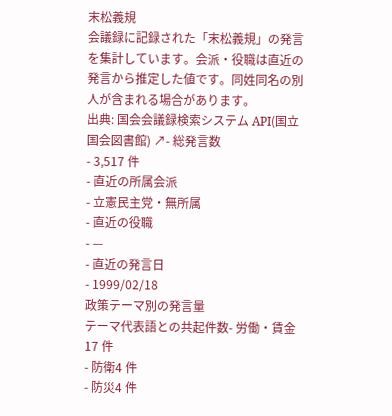末松義規
会議録に記録された「末松義規」の発言を集計しています。会派・役職は直近の発言から推定した値です。同姓同名の別人が含まれる場合があります。
出典: 国会会議録検索システム API(国立国会図書館) ↗- 総発言数
- 3,517 件
- 直近の所属会派
- 立憲民主党・無所属
- 直近の役職
- —
- 直近の発言日
- 1999/02/18
政策テーマ別の発言量
テーマ代表語との共起件数- 労働・賃金17 件
- 防衛4 件
- 防災4 件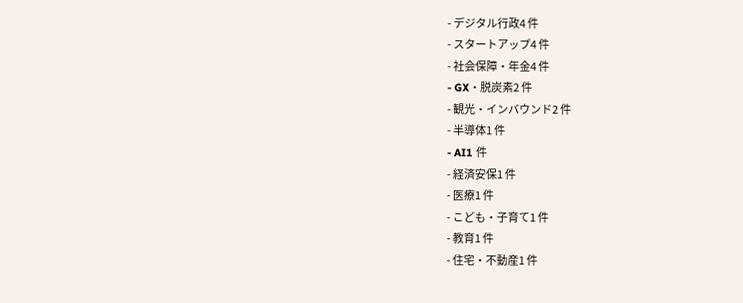- デジタル行政4 件
- スタートアップ4 件
- 社会保障・年金4 件
- GX・脱炭素2 件
- 観光・インバウンド2 件
- 半導体1 件
- AI1 件
- 経済安保1 件
- 医療1 件
- こども・子育て1 件
- 教育1 件
- 住宅・不動産1 件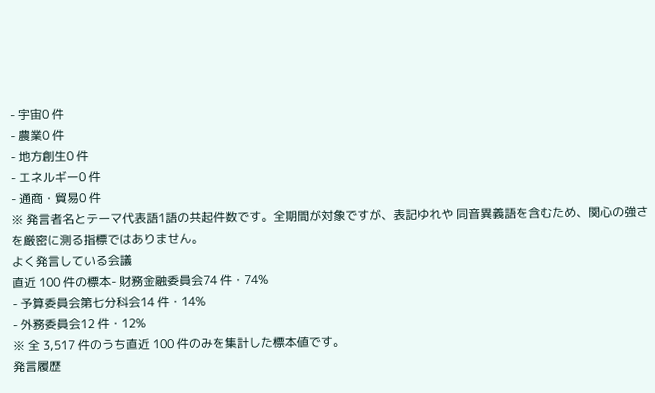- 宇宙0 件
- 農業0 件
- 地方創生0 件
- エネルギー0 件
- 通商・貿易0 件
※ 発言者名とテーマ代表語1語の共起件数です。全期間が対象ですが、表記ゆれや 同音異義語を含むため、関心の強さを厳密に測る指標ではありません。
よく発言している会議
直近 100 件の標本- 財務金融委員会74 件・74%
- 予算委員会第七分科会14 件・14%
- 外務委員会12 件・12%
※ 全 3,517 件のうち直近 100 件のみを集計した標本値です。
発言履歴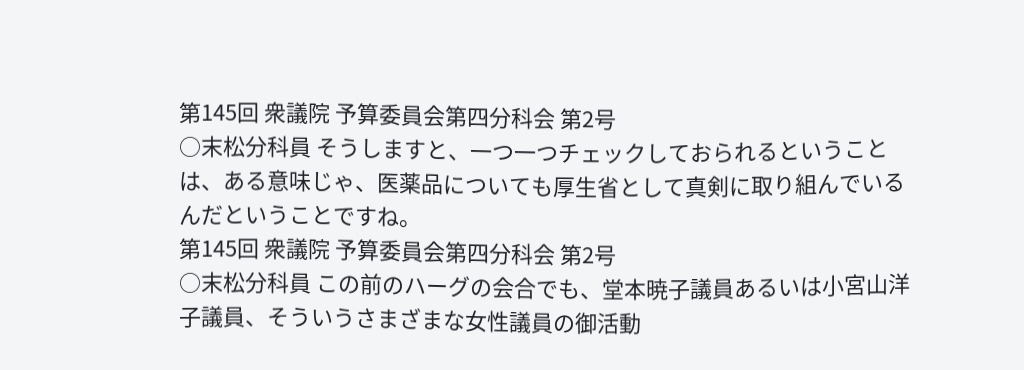第145回 衆議院 予算委員会第四分科会 第2号
○末松分科員 そうしますと、一つ一つチェックしておられるということは、ある意味じゃ、医薬品についても厚生省として真剣に取り組んでいるんだということですね。
第145回 衆議院 予算委員会第四分科会 第2号
○末松分科員 この前のハーグの会合でも、堂本暁子議員あるいは小宮山洋子議員、そういうさまざまな女性議員の御活動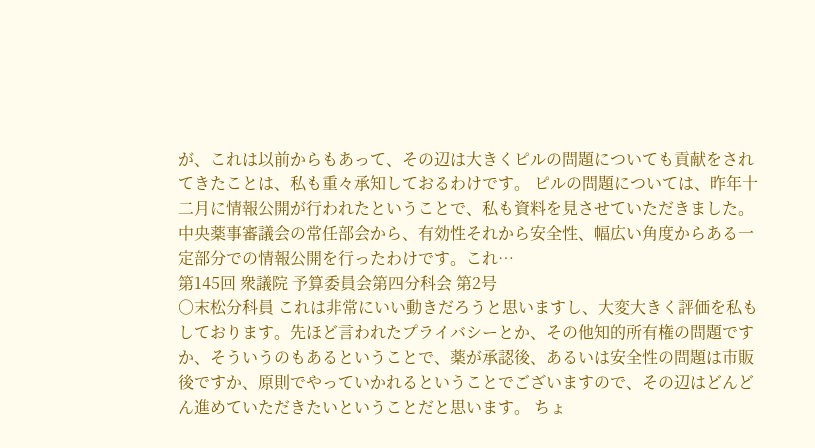が、これは以前からもあって、その辺は大きくピルの問題についても貢献をされてきたことは、私も重々承知しておるわけです。 ピルの問題については、昨年十二月に情報公開が行われたということで、私も資料を見させていただきました。中央薬事審議会の常任部会から、有効性それから安全性、幅広い角度からある一定部分での情報公開を行ったわけです。これ…
第145回 衆議院 予算委員会第四分科会 第2号
○末松分科員 これは非常にいい動きだろうと思いますし、大変大きく評価を私もしております。先ほど言われたプライバシーとか、その他知的所有権の問題ですか、そういうのもあるということで、薬が承認後、あるいは安全性の問題は市販後ですか、原則でやっていかれるということでございますので、その辺はどんどん進めていただきたいということだと思います。 ちょ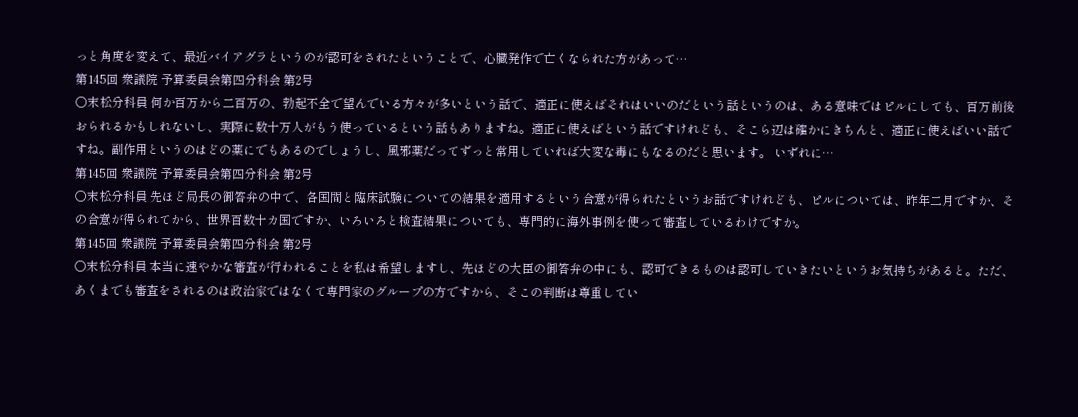っと角度を変えて、最近バイアグラというのが認可をされたということで、心臓発作で亡くなられた方があって…
第145回 衆議院 予算委員会第四分科会 第2号
○末松分科員 何か百万から二百万の、勃起不全で望んでいる方々が多いという話で、適正に使えばそれはいいのだという話というのは、ある意味ではピルにしても、百万前後おられるかもしれないし、実際に数十万人がもう使っているという話もありますね。適正に使えばという話ですけれども、そこら辺は確かにきちんと、適正に使えばいい話ですね。副作用というのはどの薬にでもあるのでしょうし、風邪薬だってずっと常用していれば大変な毒にもなるのだと思います。 いずれに…
第145回 衆議院 予算委員会第四分科会 第2号
○末松分科員 先ほど局長の御答弁の中で、各国間と臨床試験についての結果を適用するという合意が得られたというお話ですけれども、ピルについては、昨年二月ですか、その合意が得られてから、世界百数十カ国ですか、いろいろと検査結果についても、専門的に海外事例を使って審査しているわけですか。
第145回 衆議院 予算委員会第四分科会 第2号
○末松分科員 本当に速やかな審査が行われることを私は希望しますし、先ほどの大臣の御答弁の中にも、認可できるものは認可していきたいというお気持ちがあると。ただ、あくまでも審査をされるのは政治家ではなくて専門家のグループの方ですから、そこの判断は尊重してい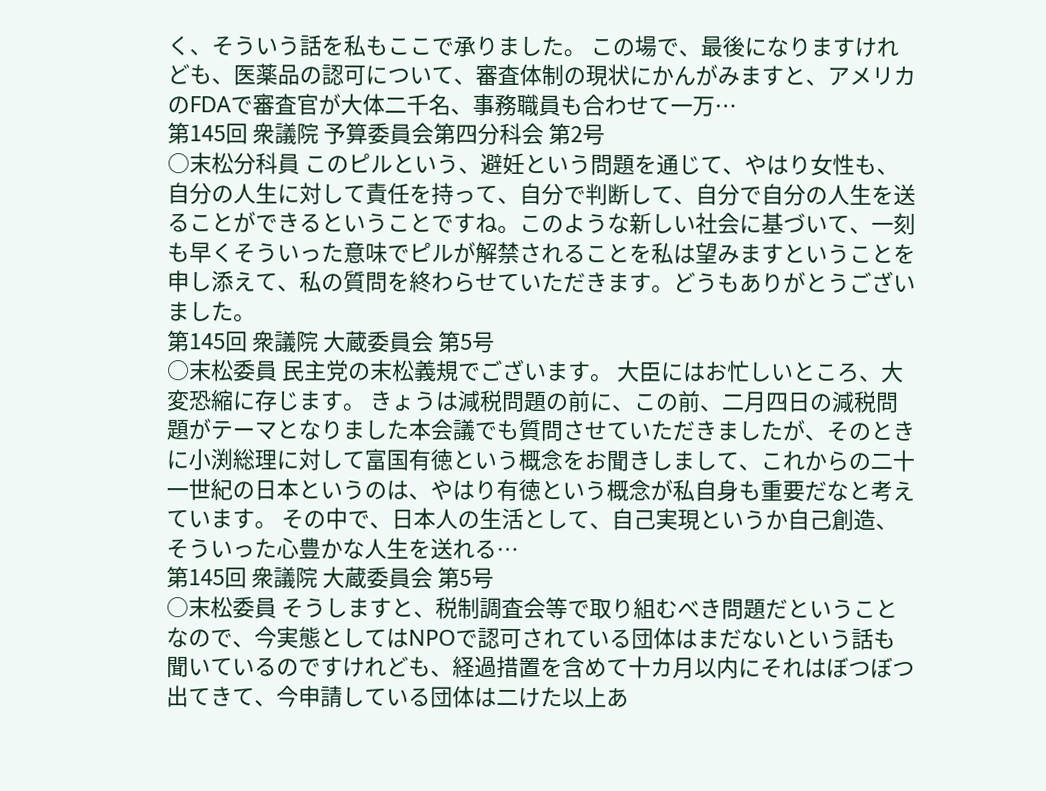く、そういう話を私もここで承りました。 この場で、最後になりますけれども、医薬品の認可について、審査体制の現状にかんがみますと、アメリカのFDAで審査官が大体二千名、事務職員も合わせて一万…
第145回 衆議院 予算委員会第四分科会 第2号
○末松分科員 このピルという、避妊という問題を通じて、やはり女性も、自分の人生に対して責任を持って、自分で判断して、自分で自分の人生を送ることができるということですね。このような新しい社会に基づいて、一刻も早くそういった意味でピルが解禁されることを私は望みますということを申し添えて、私の質問を終わらせていただきます。どうもありがとうございました。
第145回 衆議院 大蔵委員会 第5号
○末松委員 民主党の末松義規でございます。 大臣にはお忙しいところ、大変恐縮に存じます。 きょうは減税問題の前に、この前、二月四日の減税問題がテーマとなりました本会議でも質問させていただきましたが、そのときに小渕総理に対して富国有徳という概念をお聞きしまして、これからの二十一世紀の日本というのは、やはり有徳という概念が私自身も重要だなと考えています。 その中で、日本人の生活として、自己実現というか自己創造、そういった心豊かな人生を送れる…
第145回 衆議院 大蔵委員会 第5号
○末松委員 そうしますと、税制調査会等で取り組むべき問題だということなので、今実態としてはNPOで認可されている団体はまだないという話も聞いているのですけれども、経過措置を含めて十カ月以内にそれはぼつぼつ出てきて、今申請している団体は二けた以上あ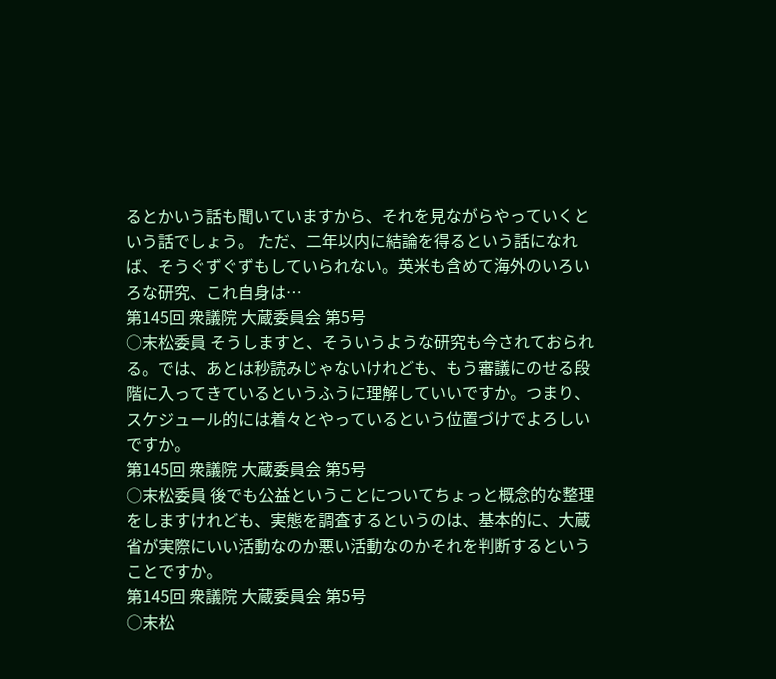るとかいう話も聞いていますから、それを見ながらやっていくという話でしょう。 ただ、二年以内に結論を得るという話になれば、そうぐずぐずもしていられない。英米も含めて海外のいろいろな研究、これ自身は…
第145回 衆議院 大蔵委員会 第5号
○末松委員 そうしますと、そういうような研究も今されておられる。では、あとは秒読みじゃないけれども、もう審議にのせる段階に入ってきているというふうに理解していいですか。つまり、スケジュール的には着々とやっているという位置づけでよろしいですか。
第145回 衆議院 大蔵委員会 第5号
○末松委員 後でも公益ということについてちょっと概念的な整理をしますけれども、実態を調査するというのは、基本的に、大蔵省が実際にいい活動なのか悪い活動なのかそれを判断するということですか。
第145回 衆議院 大蔵委員会 第5号
○末松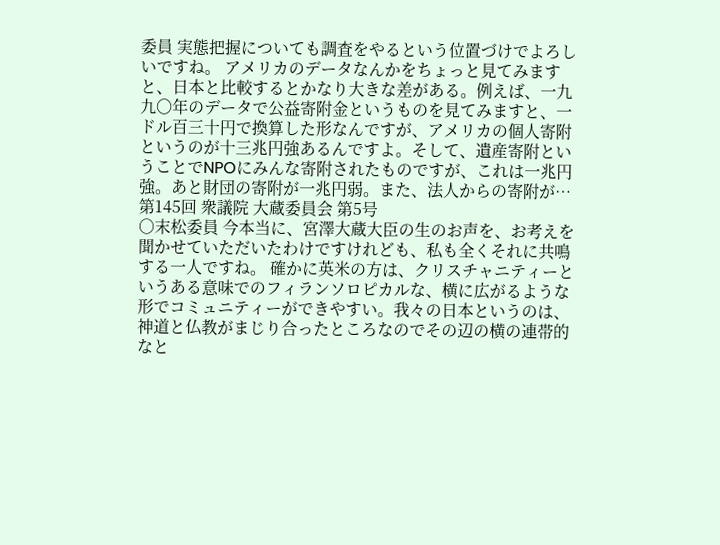委員 実態把握についても調査をやるという位置づけでよろしいですね。 アメリカのデータなんかをちょっと見てみますと、日本と比較するとかなり大きな差がある。例えば、一九九〇年のデータで公益寄附金というものを見てみますと、一ドル百三十円で換算した形なんですが、アメリカの個人寄附というのが十三兆円強あるんですよ。そして、遺産寄附ということでNPOにみんな寄附されたものですが、これは一兆円強。あと財団の寄附が一兆円弱。また、法人からの寄附が…
第145回 衆議院 大蔵委員会 第5号
○末松委員 今本当に、宮澤大蔵大臣の生のお声を、お考えを聞かせていただいたわけですけれども、私も全くそれに共鳴する一人ですね。 確かに英米の方は、クリスチャニティーというある意味でのフィランソロピカルな、横に広がるような形でコミュニティーができやすい。我々の日本というのは、神道と仏教がまじり合ったところなのでその辺の横の連帯的なと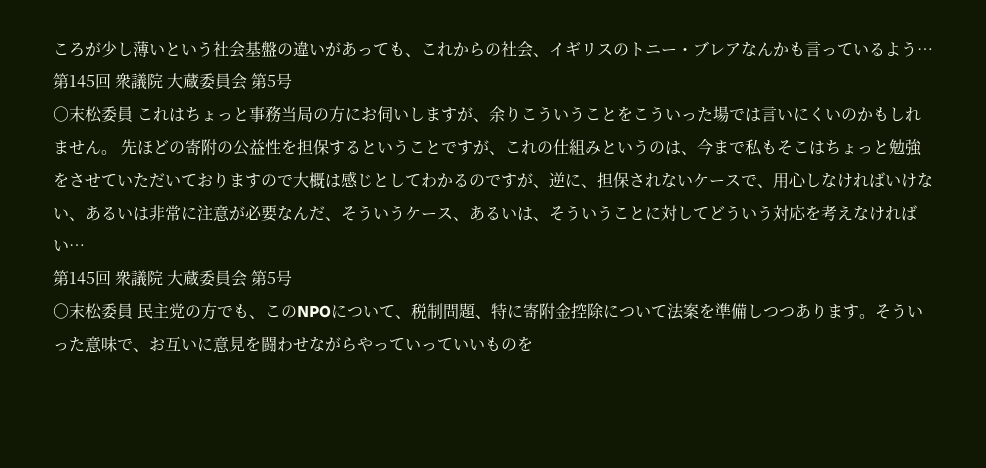ころが少し薄いという社会基盤の違いがあっても、これからの社会、イギリスのトニー・ブレアなんかも言っているよう…
第145回 衆議院 大蔵委員会 第5号
○末松委員 これはちょっと事務当局の方にお伺いしますが、余りこういうことをこういった場では言いにくいのかもしれません。 先ほどの寄附の公益性を担保するということですが、これの仕組みというのは、今まで私もそこはちょっと勉強をさせていただいておりますので大概は感じとしてわかるのですが、逆に、担保されないケースで、用心しなければいけない、あるいは非常に注意が必要なんだ、そういうケース、あるいは、そういうことに対してどういう対応を考えなければい…
第145回 衆議院 大蔵委員会 第5号
○末松委員 民主党の方でも、このNPOについて、税制問題、特に寄附金控除について法案を準備しつつあります。そういった意味で、お互いに意見を闘わせながらやっていっていいものを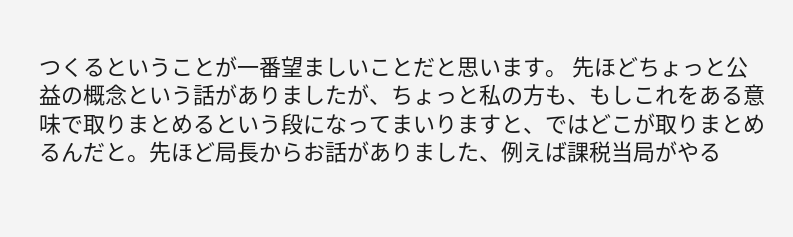つくるということが一番望ましいことだと思います。 先ほどちょっと公益の概念という話がありましたが、ちょっと私の方も、もしこれをある意味で取りまとめるという段になってまいりますと、ではどこが取りまとめるんだと。先ほど局長からお話がありました、例えば課税当局がやる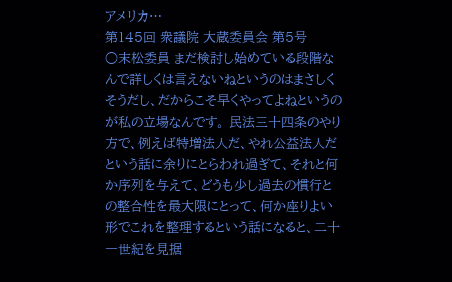アメリカ…
第145回 衆議院 大蔵委員会 第5号
○末松委員 まだ検討し始めている段階なんで詳しくは言えないねというのはまさしくそうだし、だからこそ早くやってよねというのが私の立場なんです。 民法三十四条のやり方で、例えば特増法人だ、やれ公益法人だという話に余りにとらわれ過ぎて、それと何か序列を与えて、どうも少し過去の慣行との整合性を最大限にとって、何か座りよい形でこれを整理するという話になると、二十一世紀を見据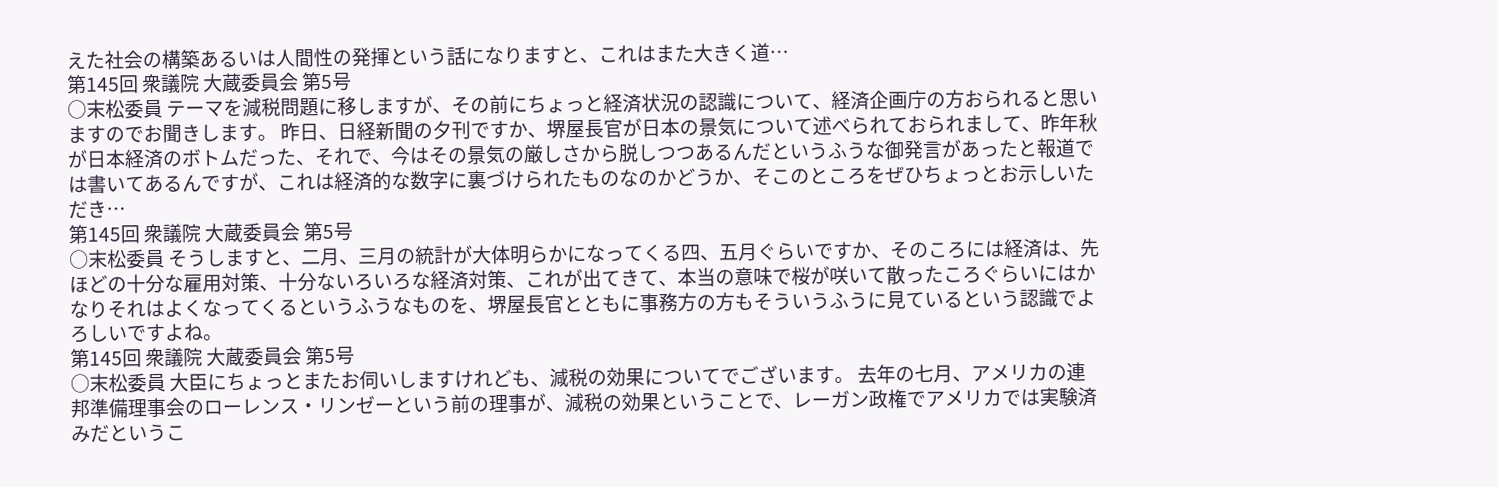えた社会の構築あるいは人間性の発揮という話になりますと、これはまた大きく道…
第145回 衆議院 大蔵委員会 第5号
○末松委員 テーマを減税問題に移しますが、その前にちょっと経済状況の認識について、経済企画庁の方おられると思いますのでお聞きします。 昨日、日経新聞の夕刊ですか、堺屋長官が日本の景気について述べられておられまして、昨年秋が日本経済のボトムだった、それで、今はその景気の厳しさから脱しつつあるんだというふうな御発言があったと報道では書いてあるんですが、これは経済的な数字に裏づけられたものなのかどうか、そこのところをぜひちょっとお示しいただき…
第145回 衆議院 大蔵委員会 第5号
○末松委員 そうしますと、二月、三月の統計が大体明らかになってくる四、五月ぐらいですか、そのころには経済は、先ほどの十分な雇用対策、十分ないろいろな経済対策、これが出てきて、本当の意味で桜が咲いて散ったころぐらいにはかなりそれはよくなってくるというふうなものを、堺屋長官とともに事務方の方もそういうふうに見ているという認識でよろしいですよね。
第145回 衆議院 大蔵委員会 第5号
○末松委員 大臣にちょっとまたお伺いしますけれども、減税の効果についてでございます。 去年の七月、アメリカの連邦準備理事会のローレンス・リンゼーという前の理事が、減税の効果ということで、レーガン政権でアメリカでは実験済みだというこ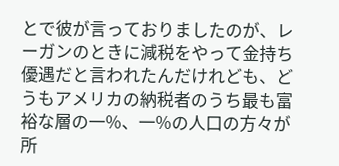とで彼が言っておりましたのが、レーガンのときに減税をやって金持ち優遇だと言われたんだけれども、どうもアメリカの納税者のうち最も富裕な層の一%、一%の人口の方々が所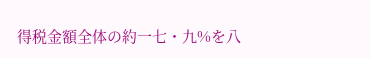得税金額全体の約一七・九%を八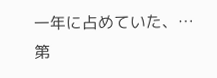一年に占めていた、…
第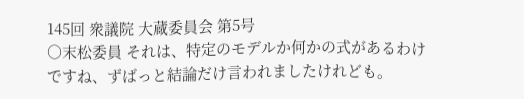145回 衆議院 大蔵委員会 第5号
○末松委員 それは、特定のモデルか何かの式があるわけですね、ずばっと結論だけ言われましたけれども。